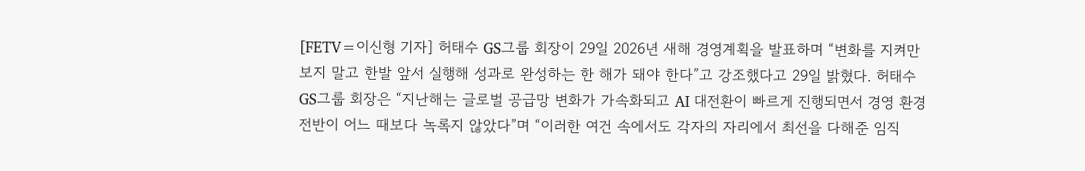[FETV=이신형 기자] 허태수 GS그룹 회장이 29일 2026년 새해 경영계획을 발표하며 “변화를 지켜만 보지 말고 한발 앞서 실행해 성과로 완성하는 한 해가 돼야 한다”고 강조했다고 29일 밝혔다. 허태수 GS그룹 회장은 “지난해는 글로벌 공급망 변화가 가속화되고 AI 대전환이 빠르게 진행되면서 경영 환경 전반이 어느 때보다 녹록지 않았다”며 “이러한 여건 속에서도 각자의 자리에서 최선을 다해준 임직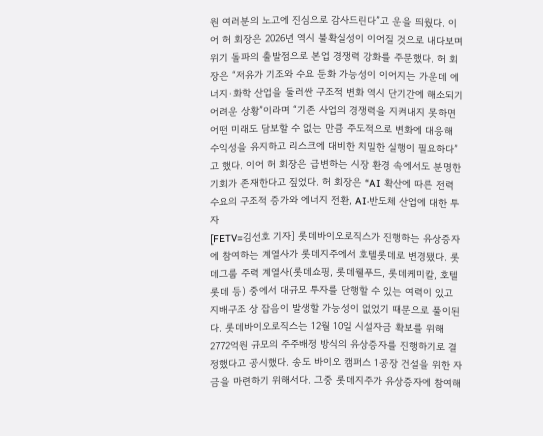원 여러분의 노고에 진심으로 감사드린다”고 운을 띄웠다. 이어 허 회장은 2026년 역시 불확실성이 이어질 것으로 내다보며 위기 돌파의 출발점으로 본업 경쟁력 강화를 주문했다. 허 회장은 “저유가 기조와 수요 둔화 가능성이 이어지는 가운데 에너지·화학 산업을 둘러싼 구조적 변화 역시 단기간에 해소되기 어려운 상황”이라며 “기존 사업의 경쟁력을 지켜내지 못하면 어떤 미래도 담보할 수 없는 만큼 주도적으로 변화에 대응해 수익성을 유지하고 리스크에 대비한 치밀한 실행이 필요하다”고 했다. 이어 허 회장은 급변하는 시장 환경 속에서도 분명한 기회가 존재한다고 짚었다. 허 회장은 “AI 확산에 따른 전력 수요의 구조적 증가와 에너지 전환, AI·반도체 산업에 대한 투자
[FETV=김선호 기자] 롯데바이오로직스가 진행하는 유상증자에 참여하는 계열사가 롯데지주에서 호텔롯데로 변경됐다. 롯데그룹 주력 계열사(롯데쇼핑, 롯데웰푸드, 롯데케미칼, 호텔롯데 등) 중에서 대규모 투자를 단행할 수 있는 여력이 있고 지배구조 상 잡음이 발생할 가능성이 없었기 때문으로 풀이된다. 롯데바이오로직스는 12월 10일 시설자금 확보를 위해 2772억원 규모의 주주배정 방식의 유상증자를 진행하기로 결정했다고 공시했다. 송도 바이오 캠퍼스 1공장 건설을 위한 자금을 마련하기 위해서다. 그중 롯데지주가 유상증자에 참여해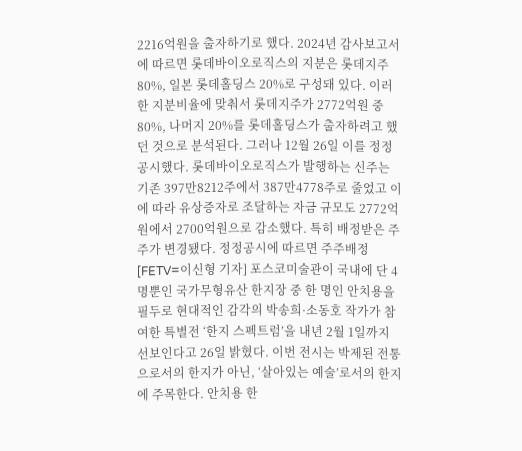2216억원을 출자하기로 했다. 2024년 감사보고서에 따르면 롯데바이오로직스의 지분은 롯데지주 80%, 일본 롯데홀딩스 20%로 구성돼 있다. 이러한 지분비율에 맞춰서 롯데지주가 2772억원 중 80%, 나머지 20%를 롯데홀딩스가 출자하려고 했던 것으로 분석된다. 그러나 12월 26일 이를 정정공시했다. 롯데바이오로직스가 발행하는 신주는 기존 397만8212주에서 387만4778주로 줄었고 이에 따라 유상증자로 조달하는 자금 규모도 2772억원에서 2700억원으로 감소했다. 특히 배정받은 주주가 변경됐다. 정정공시에 따르면 주주배정
[FETV=이신형 기자] 포스코미술관이 국내에 단 4명뿐인 국가무형유산 한지장 중 한 명인 안치용을 필두로 현대적인 감각의 박송희·소동호 작가가 참여한 특별전 ‘한지 스펙트럼’을 내년 2월 1일까지 선보인다고 26일 밝혔다. 이번 전시는 박제된 전통으로서의 한지가 아닌, ‘살아있는 예술’로서의 한지에 주목한다. 안치용 한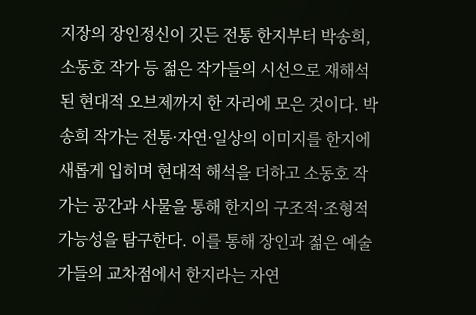지장의 장인정신이 깃든 전통 한지부터 박송희, 소동호 작가 등 젊은 작가들의 시선으로 재해석된 현대적 오브제까지 한 자리에 모은 것이다. 박송희 작가는 전통·자연·일상의 이미지를 한지에 새롭게 입히며 현대적 해석을 더하고 소동호 작가는 공간과 사물을 통해 한지의 구조적·조형적 가능성을 탐구한다. 이를 통해 장인과 젊은 예술가들의 교차점에서 한지라는 자연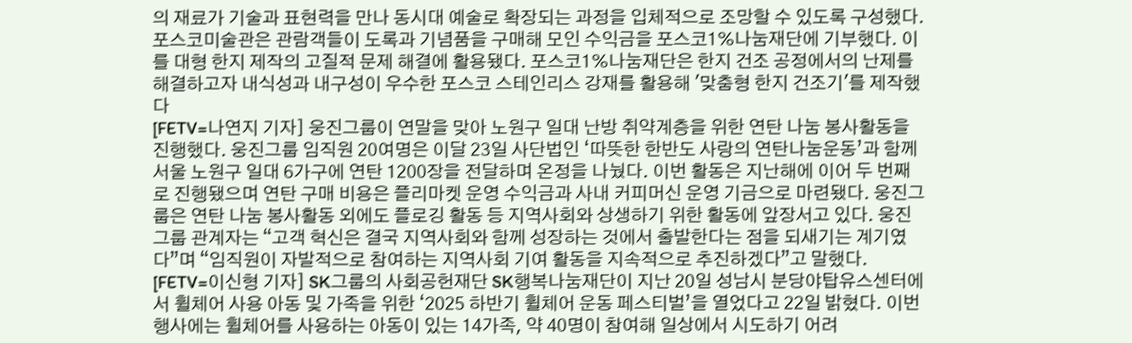의 재료가 기술과 표현력을 만나 동시대 예술로 확장되는 과정을 입체적으로 조망할 수 있도록 구성했다. 포스코미술관은 관람객들이 도록과 기념품을 구매해 모인 수익금을 포스코1%나눔재단에 기부했다. 이를 대형 한지 제작의 고질적 문제 해결에 활용됐다. 포스코1%나눔재단은 한지 건조 공정에서의 난제를 해결하고자 내식성과 내구성이 우수한 포스코 스테인리스 강재를 활용해 '맞춤형 한지 건조기'를 제작했다
[FETV=나연지 기자] 웅진그룹이 연말을 맞아 노원구 일대 난방 취약계층을 위한 연탄 나눔 봉사활동을 진행했다. 웅진그룹 임직원 20여명은 이달 23일 사단법인 ‘따뜻한 한반도 사랑의 연탄나눔운동’과 함께 서울 노원구 일대 6가구에 연탄 1200장을 전달하며 온정을 나눴다. 이번 활동은 지난해에 이어 두 번째로 진행됐으며 연탄 구매 비용은 플리마켓 운영 수익금과 사내 커피머신 운영 기금으로 마련됐다. 웅진그룹은 연탄 나눔 봉사활동 외에도 플로깅 활동 등 지역사회와 상생하기 위한 활동에 앞장서고 있다. 웅진그룹 관계자는 “고객 혁신은 결국 지역사회와 함께 성장하는 것에서 출발한다는 점을 되새기는 계기였다”며 “임직원이 자발적으로 참여하는 지역사회 기여 활동을 지속적으로 추진하겠다”고 말했다.
[FETV=이신형 기자] SK그룹의 사회공헌재단 SK행복나눔재단이 지난 20일 성남시 분당야탑유스센터에서 휠체어 사용 아동 및 가족을 위한 ‘2025 하반기 휠체어 운동 페스티벌’을 열었다고 22일 밝혔다. 이번 행사에는 휠체어를 사용하는 아동이 있는 14가족, 약 40명이 참여해 일상에서 시도하기 어려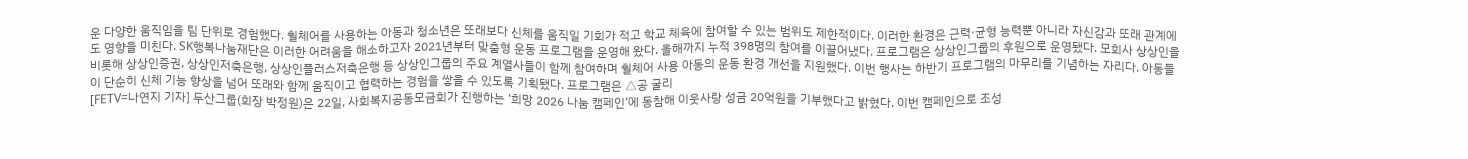운 다양한 움직임을 팀 단위로 경험했다. 휠체어를 사용하는 아동과 청소년은 또래보다 신체를 움직일 기회가 적고 학교 체육에 참여할 수 있는 범위도 제한적이다. 이러한 환경은 근력·균형 능력뿐 아니라 자신감과 또래 관계에도 영향을 미친다. SK행복나눔재단은 이러한 어려움을 해소하고자 2021년부터 맞춤형 운동 프로그램을 운영해 왔다. 올해까지 누적 398명의 참여를 이끌어냈다. 프로그램은 상상인그룹의 후원으로 운영됐다. 모회사 상상인을 비롯해 상상인증권, 상상인저축은행, 상상인플러스저축은행 등 상상인그룹의 주요 계열사들이 함께 참여하며 휠체어 사용 아동의 운동 환경 개선을 지원했다. 이번 행사는 하반기 프로그램의 마무리를 기념하는 자리다. 아동들이 단순히 신체 기능 향상을 넘어 또래와 함께 움직이고 협력하는 경험을 쌓을 수 있도록 기획됐다. 프로그램은 △공 굴리
[FETV=나연지 기자] 두산그룹(회장 박정원)은 22일, 사회복지공동모금회가 진행하는 ‘희망 2026 나눔 캠페인’에 동참해 이웃사랑 성금 20억원을 기부했다고 밝혔다. 이번 캠페인으로 조성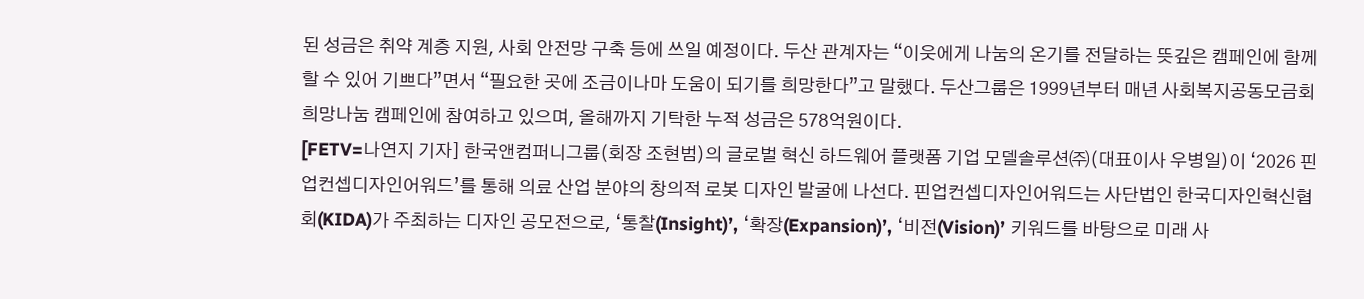된 성금은 취약 계층 지원, 사회 안전망 구축 등에 쓰일 예정이다. 두산 관계자는 “이웃에게 나눔의 온기를 전달하는 뜻깊은 캠페인에 함께 할 수 있어 기쁘다”면서 “필요한 곳에 조금이나마 도움이 되기를 희망한다”고 말했다. 두산그룹은 1999년부터 매년 사회복지공동모금회 희망나눔 캠페인에 참여하고 있으며, 올해까지 기탁한 누적 성금은 578억원이다.
[FETV=나연지 기자] 한국앤컴퍼니그룹(회장 조현범)의 글로벌 혁신 하드웨어 플랫폼 기업 모델솔루션㈜(대표이사 우병일)이 ‘2026 핀업컨셉디자인어워드’를 통해 의료 산업 분야의 창의적 로봇 디자인 발굴에 나선다. 핀업컨셉디자인어워드는 사단법인 한국디자인혁신협회(KIDA)가 주최하는 디자인 공모전으로, ‘통찰(Insight)’, ‘확장(Expansion)’, ‘비전(Vision)’ 키워드를 바탕으로 미래 사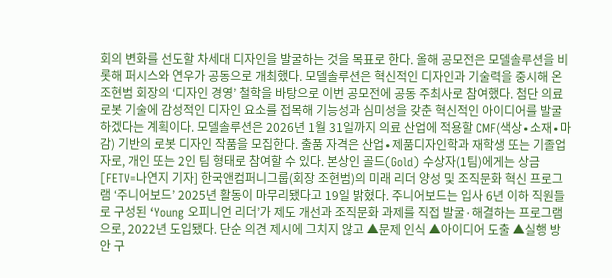회의 변화를 선도할 차세대 디자인을 발굴하는 것을 목표로 한다. 올해 공모전은 모델솔루션을 비롯해 퍼시스와 연우가 공동으로 개최했다. 모델솔루션은 혁신적인 디자인과 기술력을 중시해 온 조현범 회장의 ‘디자인 경영’ 철학을 바탕으로 이번 공모전에 공동 주최사로 참여했다. 첨단 의료 로봇 기술에 감성적인 디자인 요소를 접목해 기능성과 심미성을 갖춘 혁신적인 아이디어를 발굴하겠다는 계획이다. 모델솔루션은 2026년 1월 31일까지 의료 산업에 적용할 CMF(색상∙소재∙마감) 기반의 로봇 디자인 작품을 모집한다. 출품 자격은 산업∙제품디자인학과 재학생 또는 기졸업자로, 개인 또는 2인 팀 형태로 참여할 수 있다. 본상인 골드(Gold) 수상자(1팀)에게는 상금
[FETV=나연지 기자] 한국앤컴퍼니그룹(회장 조현범)의 미래 리더 양성 및 조직문화 혁신 프로그램 ‘주니어보드’ 2025년 활동이 마무리됐다고 19일 밝혔다. 주니어보드는 입사 6년 이하 직원들로 구성된 ‘Young 오피니언 리더’가 제도 개선과 조직문화 과제를 직접 발굴·해결하는 프로그램으로, 2022년 도입됐다. 단순 의견 제시에 그치지 않고 ▲문제 인식 ▲아이디어 도출 ▲실행 방안 구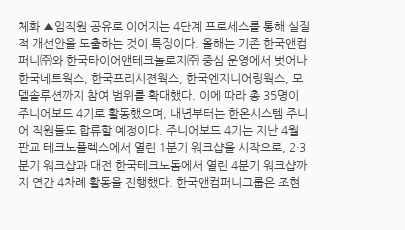체화 ▲임직원 공유로 이어지는 4단계 프로세스를 통해 실질적 개선안을 도출하는 것이 특징이다. 올해는 기존 한국앤컴퍼니㈜와 한국타이어앤테크놀로지㈜ 중심 운영에서 벗어나 한국네트웍스, 한국프리시젼웍스, 한국엔지니어링웍스, 모델솔루션까지 참여 범위를 확대했다. 이에 따라 총 35명이 주니어보드 4기로 활동했으며, 내년부터는 한온시스템 주니어 직원들도 합류할 예정이다. 주니어보드 4기는 지난 4월 판교 테크노플렉스에서 열린 1분기 워크샵을 시작으로, 2·3분기 워크샵과 대전 한국테크노돔에서 열린 4분기 워크샵까지 연간 4차례 활동을 진행했다. 한국앤컴퍼니그룹은 조현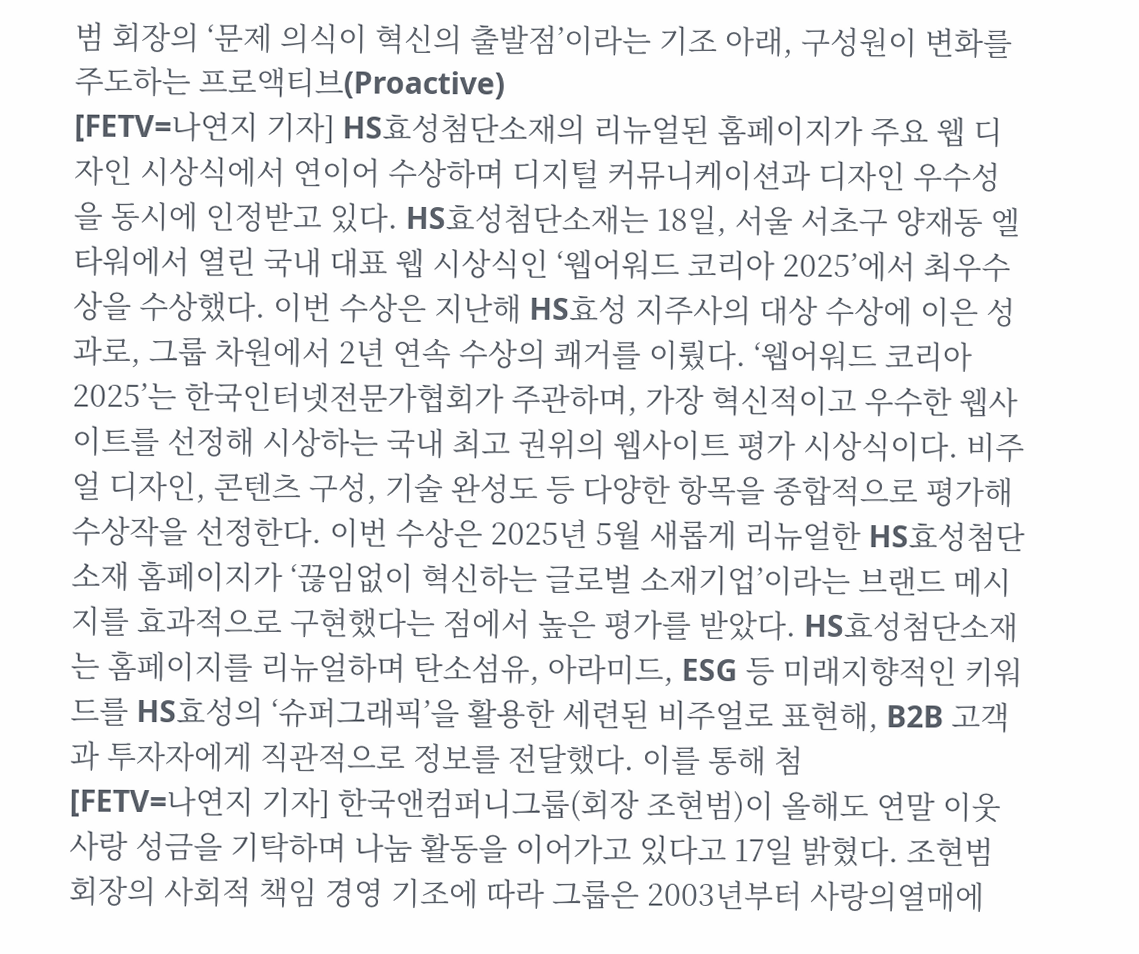범 회장의 ‘문제 의식이 혁신의 출발점’이라는 기조 아래, 구성원이 변화를 주도하는 프로액티브(Proactive)
[FETV=나연지 기자] HS효성첨단소재의 리뉴얼된 홈페이지가 주요 웹 디자인 시상식에서 연이어 수상하며 디지털 커뮤니케이션과 디자인 우수성을 동시에 인정받고 있다. HS효성첨단소재는 18일, 서울 서초구 양재동 엘타워에서 열린 국내 대표 웹 시상식인 ‘웹어워드 코리아 2025’에서 최우수상을 수상했다. 이번 수상은 지난해 HS효성 지주사의 대상 수상에 이은 성과로, 그룹 차원에서 2년 연속 수상의 쾌거를 이뤘다. ‘웹어워드 코리아 2025’는 한국인터넷전문가협회가 주관하며, 가장 혁신적이고 우수한 웹사이트를 선정해 시상하는 국내 최고 권위의 웹사이트 평가 시상식이다. 비주얼 디자인, 콘텐츠 구성, 기술 완성도 등 다양한 항목을 종합적으로 평가해 수상작을 선정한다. 이번 수상은 2025년 5월 새롭게 리뉴얼한 HS효성첨단소재 홈페이지가 ‘끊임없이 혁신하는 글로벌 소재기업’이라는 브랜드 메시지를 효과적으로 구현했다는 점에서 높은 평가를 받았다. HS효성첨단소재는 홈페이지를 리뉴얼하며 탄소섬유, 아라미드, ESG 등 미래지향적인 키워드를 HS효성의 ‘슈퍼그래픽’을 활용한 세련된 비주얼로 표현해, B2B 고객과 투자자에게 직관적으로 정보를 전달했다. 이를 통해 첨
[FETV=나연지 기자] 한국앤컴퍼니그룹(회장 조현범)이 올해도 연말 이웃사랑 성금을 기탁하며 나눔 활동을 이어가고 있다고 17일 밝혔다. 조현범 회장의 사회적 책임 경영 기조에 따라 그룹은 2003년부터 사랑의열매에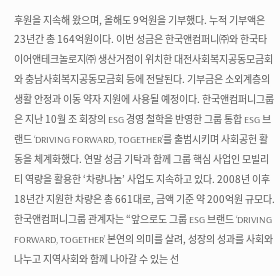후원을 지속해 왔으며, 올해도 9억원을 기부했다. 누적 기부액은 23년간 총 164억원이다. 이번 성금은 한국앤컴퍼니㈜와 한국타이어앤테크놀로지㈜ 생산거점이 위치한 대전사회복지공동모금회와 충남사회복지공동모금회 등에 전달된다. 기부금은 소외계층의 생활 안정과 이동 약자 지원에 사용될 예정이다. 한국앤컴퍼니그룹은 지난 10월 조 회장의 ESG 경영 철학을 반영한 그룹 통합 ESG 브랜드 ‘DRIVING FORWARD, TOGETHER’를 출범시키며 사회공헌 활동을 체계화했다. 연말 성금 기탁과 함께 그룹 핵심 사업인 모빌리티 역량을 활용한 ‘차량나눔’ 사업도 지속하고 있다. 2008년 이후 18년간 지원한 차량은 총 661대로, 금액 기준 약 200억원 규모다. 한국앤컴퍼니그룹 관계자는 “앞으로도 그룹 ESG 브랜드 ‘DRIVING FORWARD, TOGETHER’ 본연의 의미를 살려, 성장의 성과를 사회와 나누고 지역사회와 함께 나아갈 수 있는 선